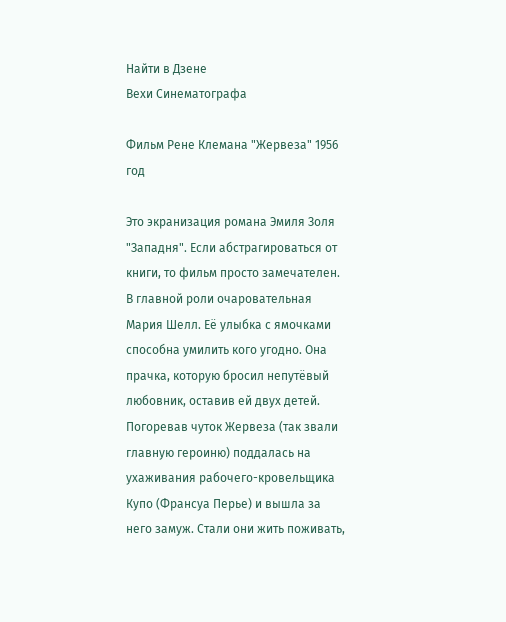Найти в Дзене
Вехи Синематографа

Фильм Рене Клемана "Жервеза" 1956 год

Это экранизация романа Эмиля Золя "Западня". Если абстрагироваться от книги, то фильм просто замечателен. В главной роли очаровательная Мария Шелл. Её улыбка с ямочками способна умилить кого угодно. Она прачка, которую бросил непутёвый любовник, оставив ей двух детей. Погоревав чуток Жервеза (так звали главную героиню) поддалась на ухаживания рабочего-кровельщика Купо (Франсуа Перье) и вышла за него замуж. Стали они жить поживать,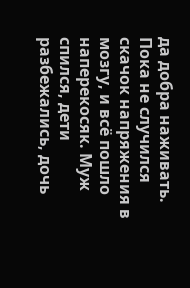да добра наживать. Пока не случился скачок напряжения в мозгу, и всё пошло наперекосяк. Муж спился, дети разбежались, дочь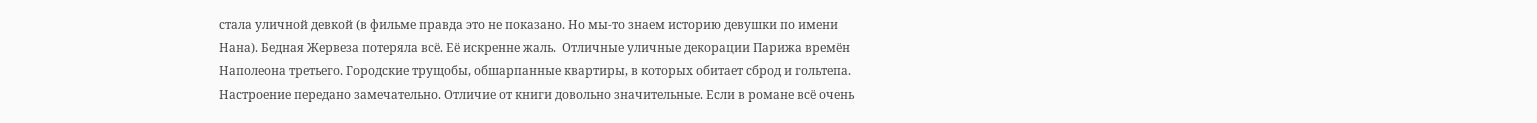стала уличной девкой (в фильме правда это не показано. Но мы-то знаем историю девушки по имени Нана). Бедная Жервеза потеряла всё. Её искренне жаль.  Отличные уличные декорации Парижа времён Наполеона третьего. Городские трущобы, обшарпанные квартиры, в которых обитает сброд и гольтепа. Настроение передано замечательно. Отличие от книги довольно значительные. Если в романе всё очень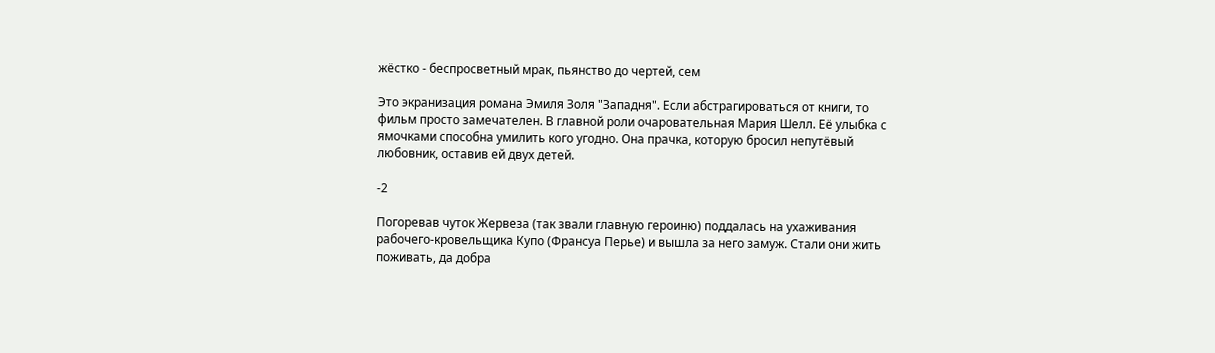жёстко - беспросветный мрак, пьянство до чертей, сем

Это экранизация романа Эмиля Золя "Западня". Если абстрагироваться от книги, то фильм просто замечателен. В главной роли очаровательная Мария Шелл. Её улыбка с ямочками способна умилить кого угодно. Она прачка, которую бросил непутёвый любовник, оставив ей двух детей.

-2

Погоревав чуток Жервеза (так звали главную героиню) поддалась на ухаживания рабочего-кровельщика Купо (Франсуа Перье) и вышла за него замуж. Стали они жить поживать, да добра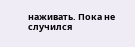наживать. Пока не случился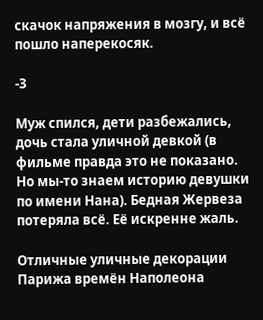скачок напряжения в мозгу, и всё пошло наперекосяк.

-3

Муж спился, дети разбежались, дочь стала уличной девкой (в фильме правда это не показано. Но мы-то знаем историю девушки по имени Нана). Бедная Жервеза потеряла всё. Её искренне жаль.

Отличные уличные декорации Парижа времён Наполеона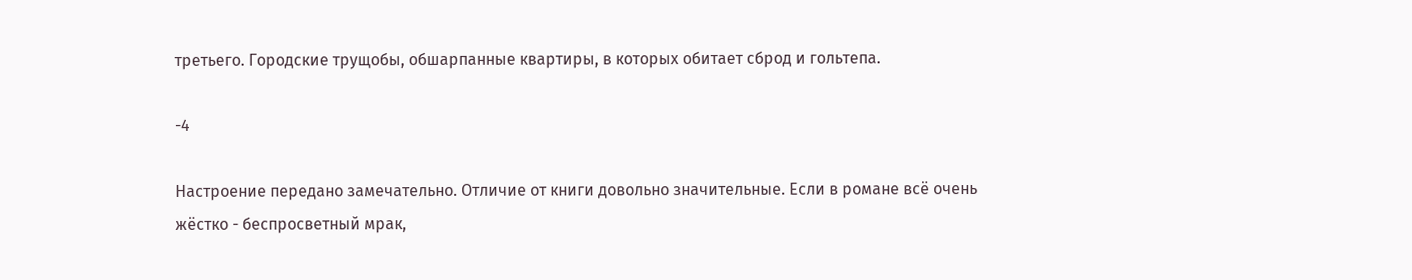третьего. Городские трущобы, обшарпанные квартиры, в которых обитает сброд и гольтепа.

-4

Настроение передано замечательно. Отличие от книги довольно значительные. Если в романе всё очень жёстко - беспросветный мрак,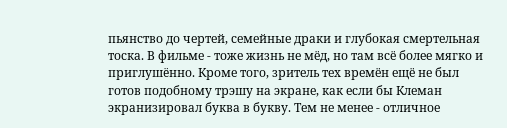пьянство до чертей, семейные драки и глубокая смертельная тоска. В фильме - тоже жизнь не мёд, но там всё более мягко и приглушëнно. Кроме того, зритель тех времён ещё не был готов подобному трэшу на экране, как если бы Клеман экранизировал буква в букву. Тем не менее - отличное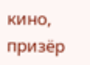кино, призёр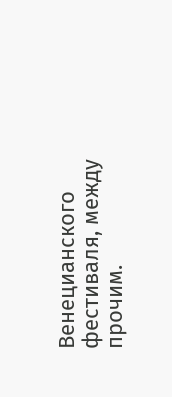Венецианского фестиваля, между прочим.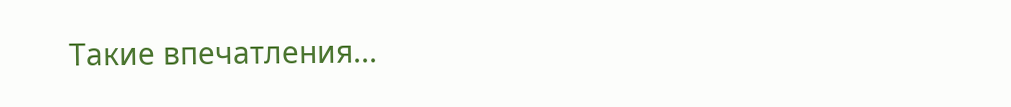Такие впечатления...